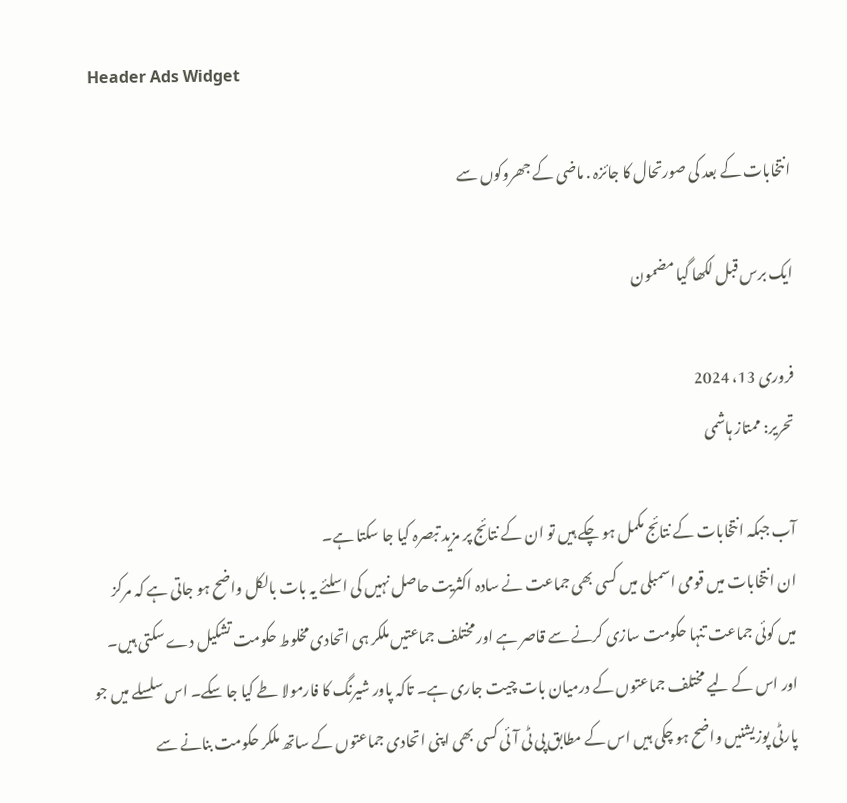Header Ads Widget

انتخابات کے بعد کی صورتحال کا جائزہ . ماضی کے جھروکوں سے

ایک برس قبل لکھا گیا مضمون

فروری 13، 2024
تحریر: ممتاز ہاشمی

آب جبکہ انتخابات کے نتائج مکمل ہو چکے ہیں تو ان کے نتائج پر مزید تبصرہ کیا جا سکتا ہے۔
ان انتخابات میں قومی اسمبلی میں کسی بھی جماعت نے سادہ اکثریت حاصل نہیں کی اسلئے یہ بات بالکل واضح ہو جاتی ہے کہ مرکز میں کوئی جماعت تنہا حکومت سازی کرنے سے قاصر ہے اور مختلف جماعتیں ملکر ہی اتحادی مخلوط حکومت تشکیل دے سکتی ہیں۔ اور اس کے لیے مختلف جماعتوں کے درمیان بات چیت جاری ہے۔ تاکہ پاور شیرنگ کا فارمولا طے کیا جا سکے۔ اس سلسلے میں جو پارٹی پوزیشنیں واضح ہو چکی ہیں اس کے مطابق پی ٹی آئی کسی بھی اپنی اتحادی جماعتوں کے ساتھ ملکر حکومت بنانے سے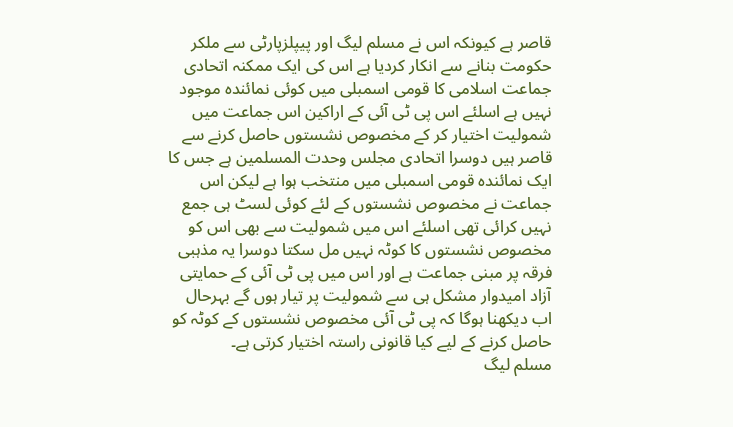قاصر ہے کیونکہ اس نے مسلم لیگ اور پیپلزپارٹی سے ملکر حکومت بنانے سے انکار کردیا ہے اس کی ایک ممکنہ اتحادی جماعت اسلامی کا قومی اسمبلی میں کوئی نمائندہ موجود نہیں ہے اسلئے اس پی ٹی آئی کے اراکین اس جماعت میں شمولیت اختیار کر کے مخصوص نشستوں حاصل کرنے سے قاصر ہیں دوسرا اتحادی مجلس وحدت المسلمین ہے جس کا ایک نمائندہ قومی اسمبلی میں منتخب ہوا ہے لیکن اس جماعت نے مخصوص نشستوں کے لئے کوئی لسٹ ہی جمع نہیں کرائی تھی اسلئے اس میں شمولیت سے بھی اس کو مخصوص نشستوں کا کوٹہ نہیں مل سکتا دوسرا یہ مذہبی فرقہ پر مبنی جماعت ہے اور اس میں پی ٹی آئی کے حمایتی آزاد امیدوار مشکل ہی سے شمولیت پر تیار ہوں گے بہرحال اب دیکھنا ہوگا کہ پی ٹی آئی مخصوص نشستوں کے کوٹہ کو حاصل کرنے کے لیے کیا قانونی راستہ اختیار کرتی ہے۔
مسلم لیگ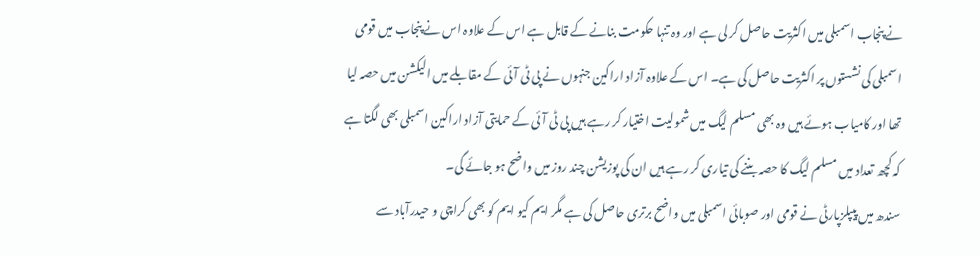نے پنجاب اسمبلی میں اکثریت حاصل کر لی ہے اور وہ تنہا حکومت بنانے کے قابل ہے اس کے علاوہ اس نے پنجاب میں قومی اسمبلی کی نشستوں پر اکثریت حاصل کی ہے۔ اس کے علاوہ آزاد اراکین جنہوں نے پی ٹی آئی کے مقابلے میں الیکشن میں حصہ لیا تھا اور کامیاب ہوئے ہیں وہ بھی مسلم لیگ میں شمولیت اختیار کر رہے ہیں پی ٹی آئی کے حمایتی آزاد اراکین اسمبلی بھی لگتا ہے کہ کچھ تعداد میں مسلم لیگ کا حصہ بننے کی تیاری کر رہے ہیں ان کی پوزیشن چند روز میں واضح ہو جائے گی۔
سندھ میں پیپلزپارٹی نے قومی اور صوبائی اسمبلی میں واضح برتری حاصل کی ہے مگر ایم کیو ایم کو بھی کراچی و حیدرآباد سے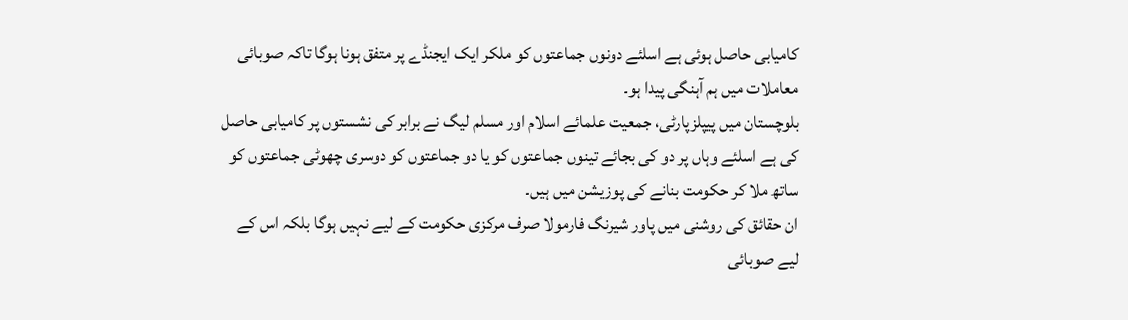کامیابی حاصل ہوئی ہے اسلئے دونوں جماعتوں کو ملکر ایک ایجنڈے پر متفق ہونا ہوگا تاکہ صوبائی معاملات میں ہم آہنگی پیدا ہو۔
بلوچستان میں پیپلزپارٹی، جمعیت علمائے اسلام اور مسلم لیگ نے برابر کی نشستوں پر کامیابی حاصل کی ہے اسلئے وہاں پر دو کی بجائے تینوں جماعتوں کو یا دو جماعتوں کو دوسری چھوٹی جماعتوں کو ساتھ ملا کر حکومت بنانے کی پوزیشن میں ہیں۔
ان حقائق کی روشنی میں پاور شیرنگ فارمولا صرف مرکزی حکومت کے لیے نہیں ہوگا بلکہ اس کے لیے صوبائی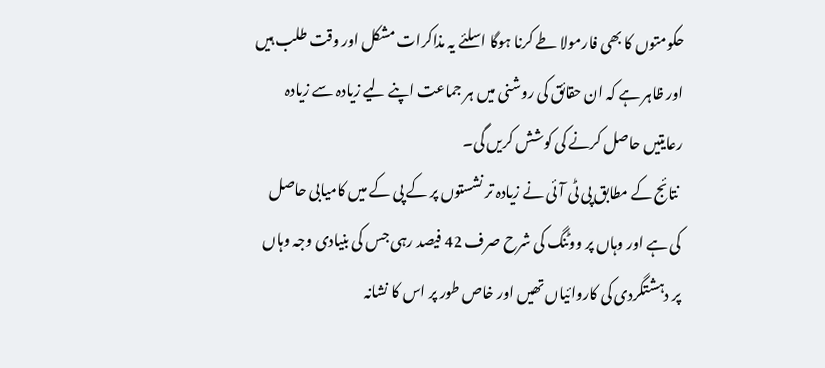حکومتوں کا بھی فارمولا طے کرنا ہوگا اسلئے یہ مذاکرات مشکل اور وقت طلب ہیں اور ظاہر ہے کہ ان حقائق کی روشنی میں ہر جماعت اپنے لیے زیادہ سے زیادہ رعایتیں حاصل کرنے کی کوشش کریں گی۔
 نتائج کے مطابق پی ٹی آئی نے زیادہ تر نشستوں پر کے پی کے میں کامیابی حاصل کی ہے اور وہاں پر ووٹنگ کی شرح صرف 42 فیصد رہی جس کی بنیادی وجہ وہاں پر دہشتگردی کی کاروائیاں تھیں اور خاص طور پر اس کا نشانہ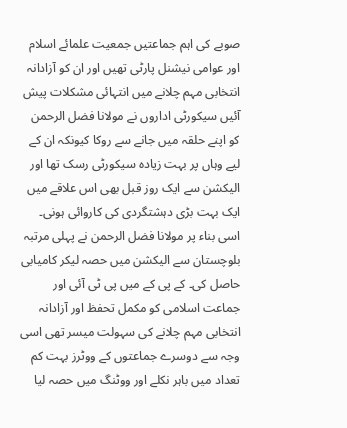صوبے کی اہم جماعتیں جمعیت علمائے اسلام اور عوامی نیشنل پارٹی تھیں اور ان کو آزادانہ انتخابی مہم چلانے میں انتہائی مشکلات پیش آئیں سیکورٹی اداروں نے مولانا فضل الرحمن کو اپنے حلقہ میں جانے سے روکا کیونکہ ان کے لیے وہاں پر بہت زیادہ سیکورٹی رسک تھا اور الیکشن سے ایک روز قبل بھی اس علاقے میں ایک بہت بڑی دہشتگردی کی کاروائی ہونی۔ اسی بناء پر مولانا فضل الرحمن نے پہلی مرتبہ بلوچستان سے الیکشن میں حصہ لیکر کامیابی حاصل کی۔ کے پی کے میں پی ٹی آئی اور جماعت اسلامی کو مکمل تحفظ اور آزادانہ انتخابی مہم چلانے کی سہولت میسر تھی اسی وجہ سے دوسرے جماعتوں کے ووٹرز بہت کم تعداد میں باہر نکلے اور ووٹنگ میں حصہ لیا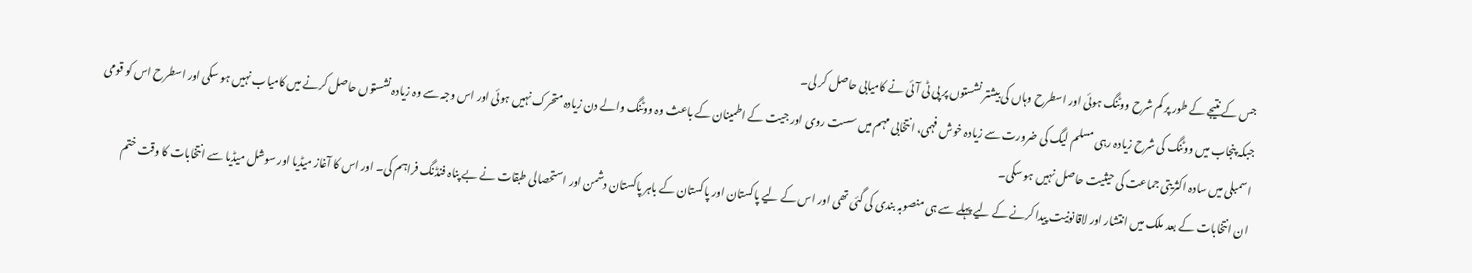جس کے نتیجے کے طور پر کم شرح ووٹنگ ہوئی اور اسطرح وہاں کی بیشتر نشستوں پر پی ٹی آئی نے کامیابی حاصل کر لی۔
جبکہ پنجاب میں ووٹنگ کی شرح زیادہ رہی مسلم لیگ کی ضرورت سے زیادہ خوش فہمی، انتخابی مہم میں سست روی اور جیت کے اطمینان کے باعث وہ ووٹنگ والے دن زیادہ متحرک نہیں ہوئی اور اس وجہ سے وہ زیادہ نشستوں حاصل کرنے میں کامیاب نہیں ہو سکی اور اسطرح اس کو قومی اسمبلی میں سادہ اکثریتی جماعت کی حیثیت حاصل نہیں ہو سکی۔
ان انتخابات کے بعد ملک میں انتشار اور لاقانونیت پیدا کرنے کے لیے پہلے سے ہی منصوبہ بندی کی گئی تھی اور اس کے لیے پاکستان اور پاکستان کے باہر پاکستان دشمن اور استحصالی طبقات نے بے پناہ فنڈنگ فراہم کی۔ اور اس کا آغاز میڈیا اور سوشل میڈیا سے انتخابات کا وقت ختم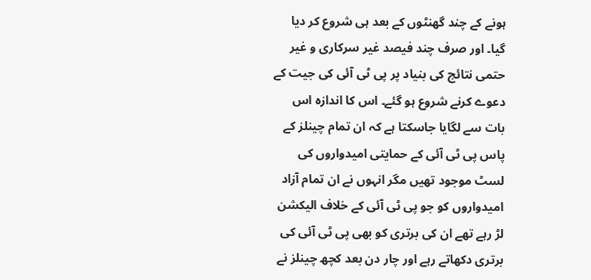ہونے کے چند گھنٹوں کے بعد ہی شروع کر دیا گیا۔ اور صرف چند فیصد غیر سرکاری و غیر حتمی نتائج کی بنیاد پر پی ٹی آئی کی جیت کے دعوے کرنے شروع ہو گئے۔ اس کا اندازہ اس بات سے لگایا جاسکتا ہے کہ ان تمام چینلز کے پاس پی ٹی آئی کے حمایتی امیدواروں کی لسٹ موجود تھیں مگر انہوں نے ان تمام آزاد امیدواروں کو جو پی ٹی آئی کے خلاف الیکشن لڑ رہے تھے ان کی برتری کو بھی پی ٹی آئی کی برتری دکھاتے رہے اور چار دن بعد کچھ چینلز نے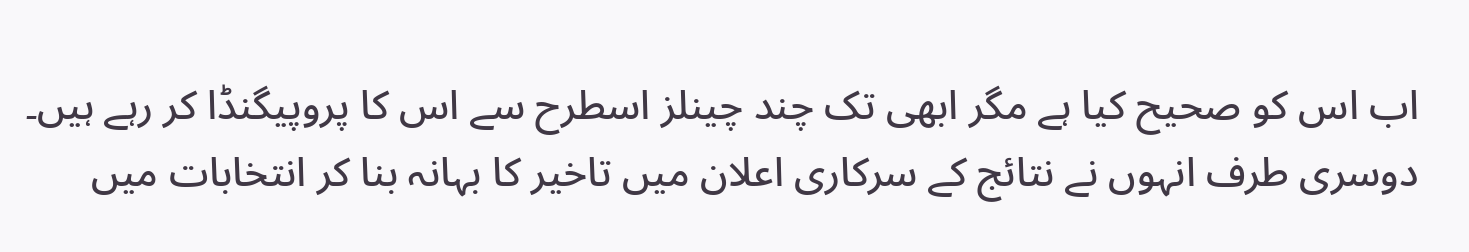اب اس کو صحیح کیا ہے مگر ابھی تک چند چینلز اسطرح سے اس کا پروپیگنڈا کر رہے ہیں۔
دوسری طرف انہوں نے نتائج کے سرکاری اعلان میں تاخیر کا بہانہ بنا کر انتخابات میں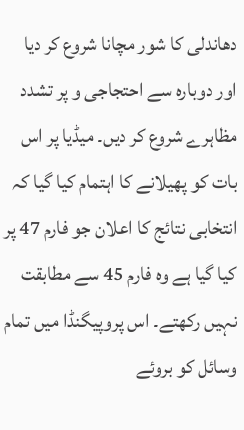دھاندلی کا شور مچانا شروع کر دیا اور دوبارہ سے احتجاجی و پر تشدد مظاہرے شروع کر دیں۔ میڈیا پر اس بات کو پھیلانے کا اہتمام کیا گیا کہ انتخابی نتائج کا اعلان جو فارم 47 پر کیا گیا ہے وہ فارم 45 سے مطابقت نہیں رکھتے۔ اس پروپیگنڈا میں تمام وسائل کو بروئے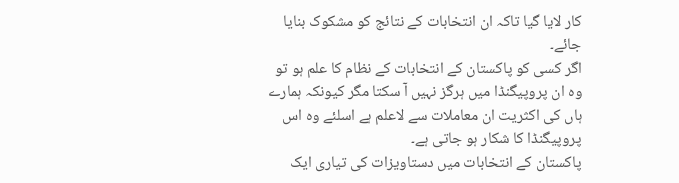کار لایا گیا تاکہ ان انتخابات کے نتائج کو مشکوک بنایا جائے۔
اگر کسی کو پاکستان کے انتخابات کے نظام کا علم ہو تو وہ ان پروپیگنڈا میں ہرگز نہیں آ سکتا مگر کیونکہ ہمارے ہاں کی اکثریت ان معاملات سے لاعلم ہے اسلئے وہ اس پروپیگنڈا کا شکار ہو جاتی ہے۔
پاکستان کے انتخابات میں دستاویزات کی تیاری ایک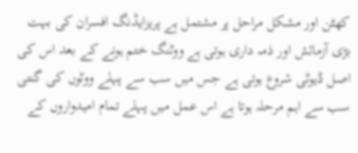کھٹن اور مشکل مراحل پر مشتمل ہے پریزایڈنگ افسران کی بہت بڑی آزمائش اور ذمہ داری ہوتی ہے ووٹنگ ختم ہونے کے بعد اس کی اصل ڈیوٹی شروع ہوتی ہے جس میں سب سے پہلے ووٹوں کی گنتی سب سے اہم مرحلہ ہوتا ہے اس عمل میں پہلے تمام امیدواروں کے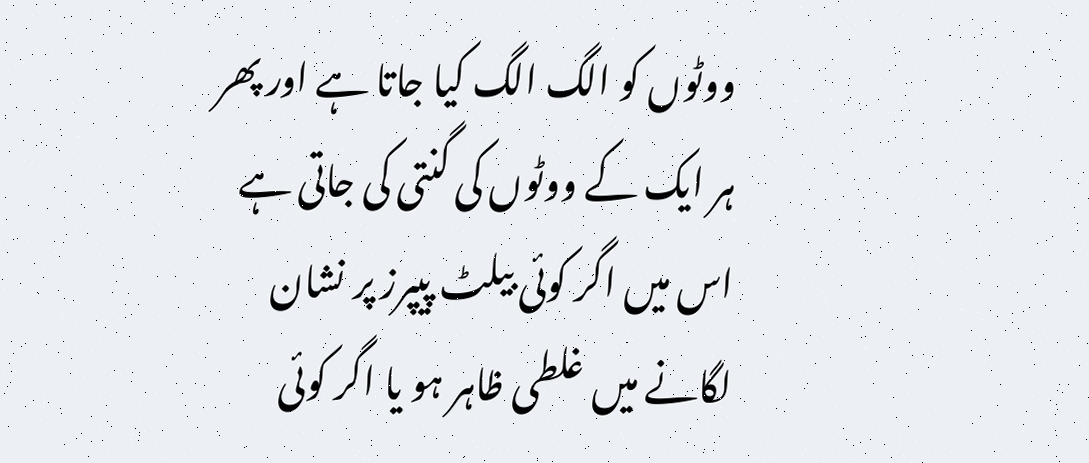ووٹوں کو الگ الگ کیا جاتا ہے اور پھر ہر ایک کے ووٹوں کی گنتی کی جاتی ہے اس میں اگر کوئی بیلٹ پیپرز پر نشان لگانے میں غلطی ظاہر ہو یا اگر کوئی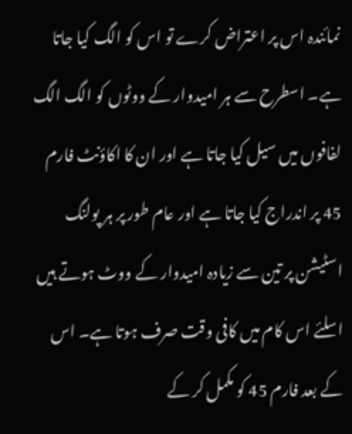نمائندہ اس پر اعتراض کرے تو اس کو الگ کیا جاتا ہے۔ اسطرح سے ہر امیدوار کے ووٹوں کو الگ الگ لفافوں میں سیل کیا جاتا ہے اور ان کا اکاؤنٹ فارم 45 پر اندراج کیا جاتا ہے اور عام طور پر ہر پولنگ اسٹیشن پر تین سے زیادہ امیدوار کے ووٹ ہوتے ہیں اسلئے اس کام میں کافی وقت صرف ہوتا ہے۔ اس کے بعد فارم 45 کو مکمل کر کے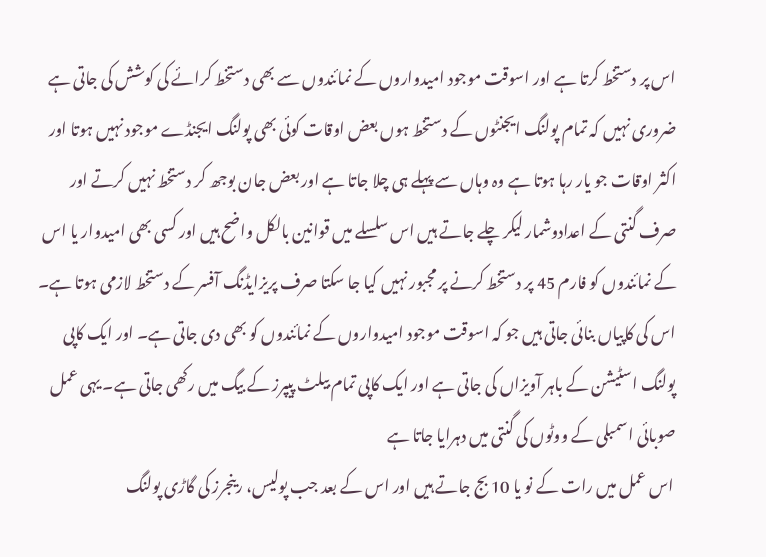اس پر دستخط کرتا ہے اور اسوقت موجود امیدواروں کے نمائندوں سے بھی دستخط کرائے کی کوشش کی جاتی ہے ضروری نہیں کہ تمام پولنگ ایجنٹوں کے دستخط ہوں بعض اوقات کوئی بھی پولنگ ایجنڈے موجود نہیں ہوتا اور اکثر اوقات جو یار رہا ہوتا ہے وہ وہاں سے پہلے ہی چلا جاتا ہے اور بعض جان بوجھ کر دستخط نہیں کرتے اور صرف گنتی کے اعدادوشمار لیکر چلے جاتے ہیں اس سلسلے میں قوانین بالکل واضح ہیں اور کسی بھی امیدوار یا اس کے نمائندوں کو فارم 45 پر دستخط کرنے پر مجبور نہیں کیا جا سکتا صرف پریزایڈنگ آفسر کے دستخط لازمی ہوتا ہے۔ اس کی کاپیاں بنائی جاتی ہیں جو کہ اسوقت موجود امیدواروں کے نمائندوں کو بھی دی جاتی ہے۔ اور ایک کاپی پولنگ اسٹیشن کے باہر آویزاں کی جاتی ہے اور ایک کاپی تمام بیلٹ پیپرز کے بیگ میں رکھی جاتی ہے۔ یہی عمل صوبائی اسمبلی کے ووٹوں کی گنتی میں دہرایا جاتا ہے
 اس عمل میں رات کے نو یا 10 بج جاتے ہیں اور اس کے بعد جب پولیس، رینجرز کی گاڑی پولنگ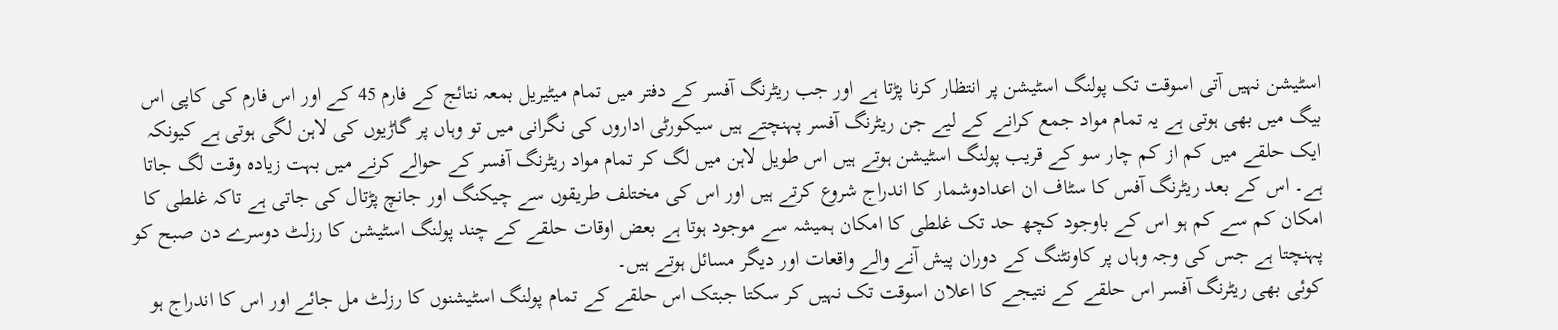اسٹیشن نہیں آتی اسوقت تک پولنگ اسٹیشن پر انتظار کرنا پڑتا ہے اور جب ریٹرنگ آفسر کے دفتر میں تمام میٹیریل بمعہ نتائج کے فارم 45 کے اور اس فارم کی کاپی اس بیگ میں بھی ہوتی ہے یہ تمام مواد جمع کرانے کے لیے جن ریٹرنگ آفسر پہنچتے ہیں سیکورٹی اداروں کی نگرانی میں تو وہاں پر گاڑیوں کی لاہن لگی ہوتی ہے کیونکہ ایک حلقے میں کم از کم چار سو کے قریب پولنگ اسٹیشن ہوتے ہیں اس طویل لاہن میں لگ کر تمام مواد ریٹرنگ آفسر کے حوالے کرنے میں بہت زیادہ وقت لگ جاتا ہے۔ اس کے بعد ریٹرنگ آفس کا سٹاف ان اعدادوشمار کا اندراج شروع کرتے ہیں اور اس کی مختلف طریقوں سے چیکنگ اور جانچ پڑتال کی جاتی ہے تاکہ غلطی کا امکان کم سے کم ہو اس کے باوجود کچھ حد تک غلطی کا امکان ہمیشہ سے موجود ہوتا ہے بعض اوقات حلقے کے چند پولنگ اسٹیشن کا رزلٹ دوسرے دن صبح کو پہنچتا ہے جس کی وجہ وہاں پر کاونٹنگ کے دوران پیش آنے والے واقعات اور دیگر مسائل ہوتے ہیں۔
کوئی بھی ریٹرنگ آفسر اس حلقے کے نتیجے کا اعلان اسوقت تک نہیں کر سکتا جبتک اس حلقے کے تمام پولنگ اسٹیشنوں کا رزلٹ مل جائے اور اس کا اندراج ہو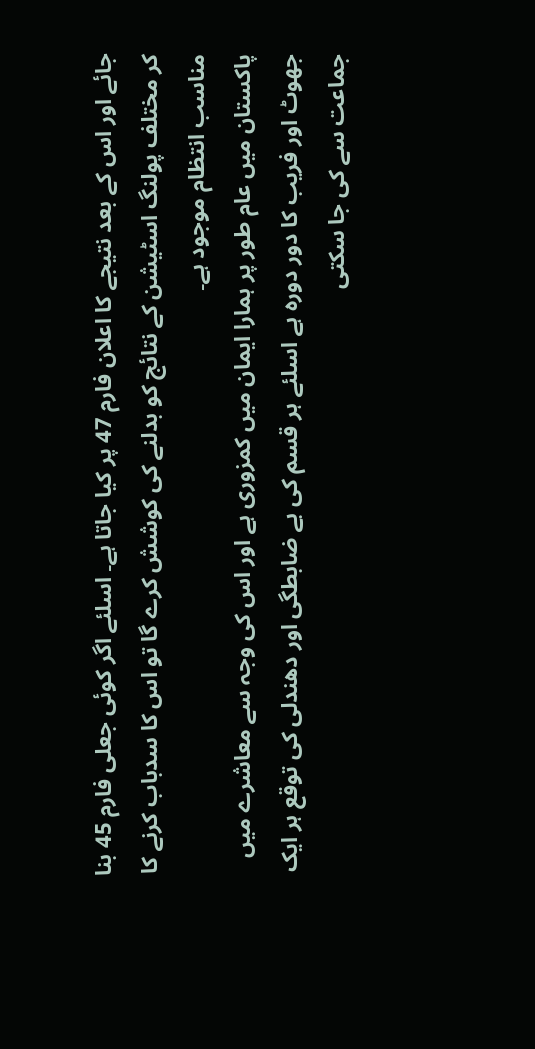جائے اور اس کے بعد نتیجے کا اعلان فارم 47 پر کیا جاتا ہے۔ اسلئے اگر کوئی جعلی فارم 45 بنا کر مختلف پولنگ اسٹیشن کے نتائج کو بدلنے کی کوشش کرے گا تو اس کا سدباب کرنے کا مناسب انتظام موجود ہے۔
پاکستان میں عام طور پر ہمارا ایمان میں کمزوری ہے اور اس کی وجہ سے معاشرے میں جھوٹ اور فریب کا دور دورہ ہے اسلئے ہر قسم کی بے ضابطگی اور دھندلی کی توقع ہر ایک جماعت سے کی جا سکتی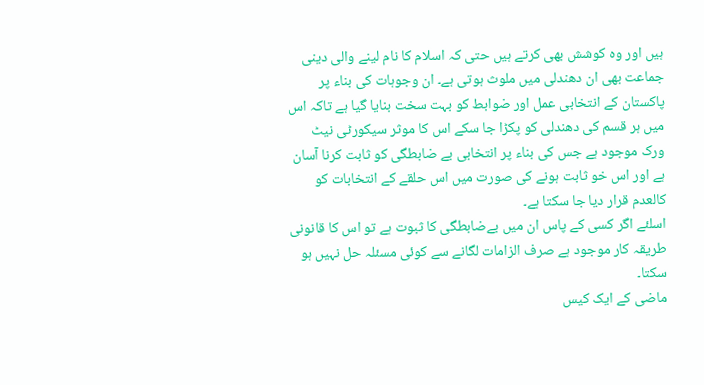ہیں اور وہ کوشش بھی کرتے ہیں حتی کہ اسلام کا نام لینے والی دینی جماعت بھی ان دھندلی میں ملوث ہوتی ہے۔ ان وجوہات کی بناء پر پاکستان کے انتخابی عمل اور ضوابط کو بہت سخت بنایا گیا ہے تاکہ اس میں ہر قسم کی دھندلی کو پکڑا جا سکے اس کا موثر سیکورٹی نیٹ ورک موجود ہے جس کی بناء پر انتخابی بے ضابطگی کو ثابت کرنا آسان ہے اور اس خو ثابت ہونے کی صورت میں اس حلقے کے انتخابات کو کالعدم قرار دیا جا سکتا ہے۔
اسلئے اگر کسی کے پاس ان میں بےضابطگی کا ثبوت ہے تو اس کا قانونی طریقہ کار موجود ہے صرف الزامات لگانے سے کوئی مسئلہ حل نہیں ہو سکتا۔
ماضی کے ایک کیس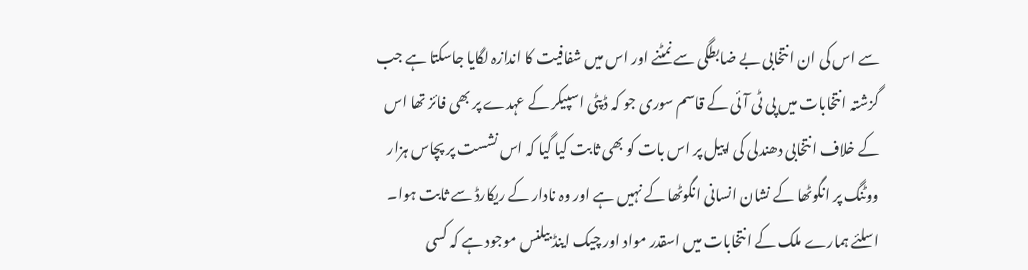سے اس کی ان انتخابی بے ضابطگی سے نمٹنے اور اس میں شفافیت کا اندازہ لگایا جاسکتا ہے جب گزشتہ انتخابات میں پی ٹی آئی کے قاسم سوری جو کہ ڈپٹی اسپیکر کے عہدے پر بھی فائز تھا اس کے خلاف انتخابی دھندلی کی اپیل پر اس بات کو بھی ثابت کیا گیا کہ اس نشست پر پچاس ہزار ووٹنگ پر انگوٹھا کے نشان انسانی انگوٹھا کے نہیں ہے اور وہ نادار کے ریکارڈ سے ثابت ہوا۔ اسلئے ہمارے ملک کے انتخابات میں اسقدر مواد اور چیک اینڈ بیلنس موجود ہے کہ کسی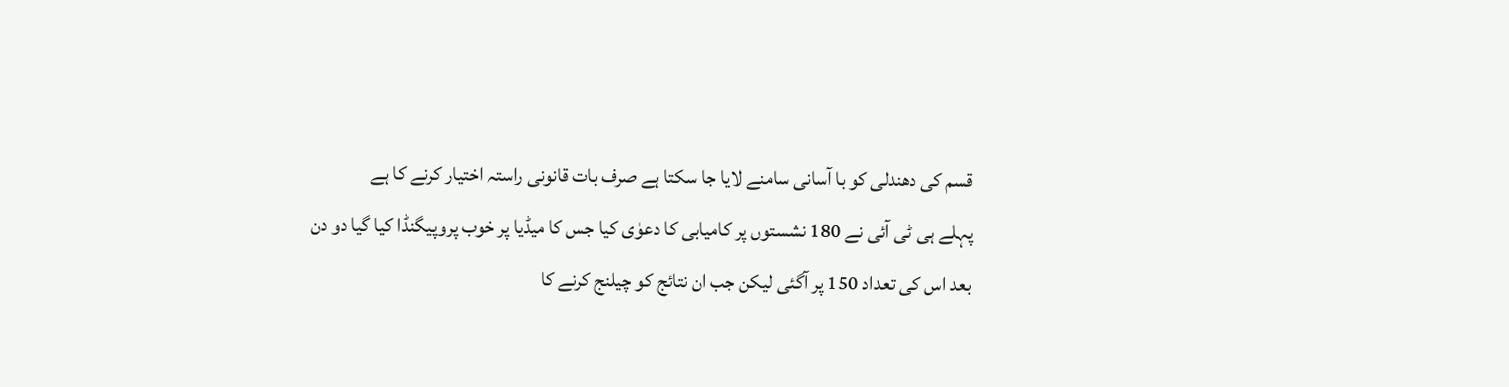قسم کی دھندلی کو با آسانی سامنے لایا جا سکتا ہے صرف بات قانونی راستہ اختیار کرنے کا ہے
پہلے ہی ٹی آئی نے 180 نشستوں پر کامیابی کا دعوٰی کیا جس کا میڈیا پر خوب پروپیگنڈا کیا گیا دو دن بعد اس کی تعداد 150 پر آگئی لیکن جب ان نتائج کو چیلنج کرنے کا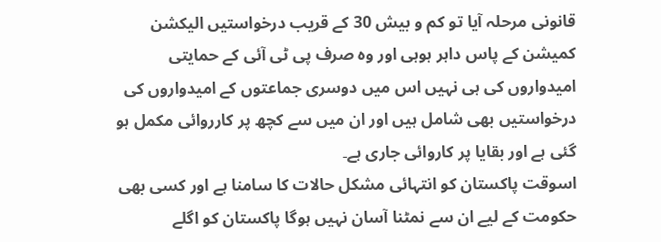قانونی مرحلہ آیا تو کم و بیش 30 کے قریب درخواستیں الیکشن کمیشن کے پاس داہر ہوہی اور وہ صرف پی ٹی آئی کے حمایتی امیدواروں کی ہی نہیں اس میں دوسری جماعتوں کے امیدواروں کی درخواستیں بھی شامل ہیں اور ان میں سے کچھ پر کارروائی مکمل ہو گئی ہے اور بقایا پر کاروائی جاری ہے۔
اسوقت پاکستان کو انتہائی مشکل حالات کا سامنا ہے اور کسی بھی حکومت کے لیے ان سے نمٹنا آسان نہیں ہوگا پاکستان کو اگلے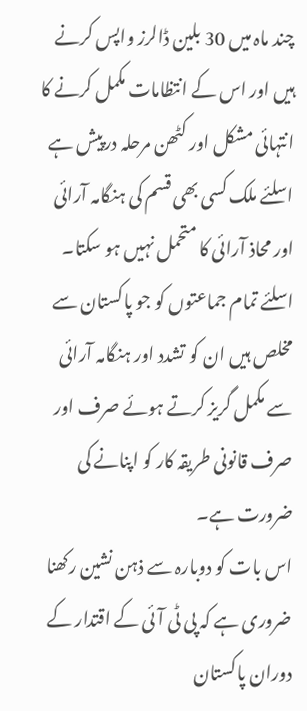چند ماہ میں 30 بلین ڈالرز واپس کرنے ہیں اور اس کے انتظامات مکمل کرنے کا انتہائی مشکل اور کٹھن مرحلہ درپیش ہے اسلئے ملک کسی بھی قسم کی ہنگامہ آرائی اور محاذ آرائی کا متحمل نہیں ہو سکتا۔ اسلئے تمام جماعتوں کو جو پاکستان سے مخلص ہیں ان کو تشدد اور ہنگامہ آرائی سے مکمل گریز کرتے ہوئے صرف اور صرف قانونی طریقہ کار کو اپنانے کی ضرورت ہے۔
اس بات کو دوبارہ سے ذہن نشین رکھنا ضروری ہے کہ پی ٹی آئی کے اقتدار کے دوران پاکستان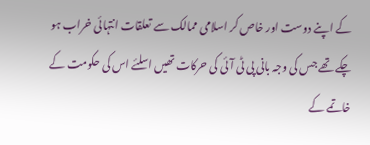کے اپنے دوست اور خاص کر اسلامی ممالک سے تعلقات انتہائی خراب ہو چکے تھے جس کی وجہ بانی پی ٹی آئی کی حرکات تھیں اسلئے اس کی حکومت کے خاتمے کے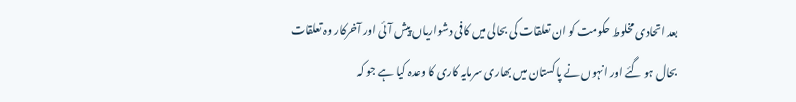بعد اتحادی مخلوط حکومت کو ان تعلقات کی بحالی میں کافی دشواریاں پیش آئی اور آخرکار وہ تعلقات بحال ہو گئے اور انہوں نے پاکستان میں بھاری سرمایہ کاری کا وعدہ کیا ہے جو کہ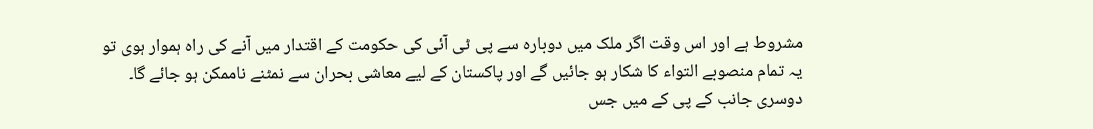مشروط ہے اور اس وقت اگر ملک میں دوبارہ سے پی ٹی آئی کی حکومت کے اقتدار میں آنے کی راہ ہموار ہوی تو یہ تمام منصوبے التواء کا شکار ہو جائیں گے اور پاکستان کے لیے معاشی بحران سے نمٹنے ناممکن ہو جائے گا۔
دوسری جانب کے پی کے میں جس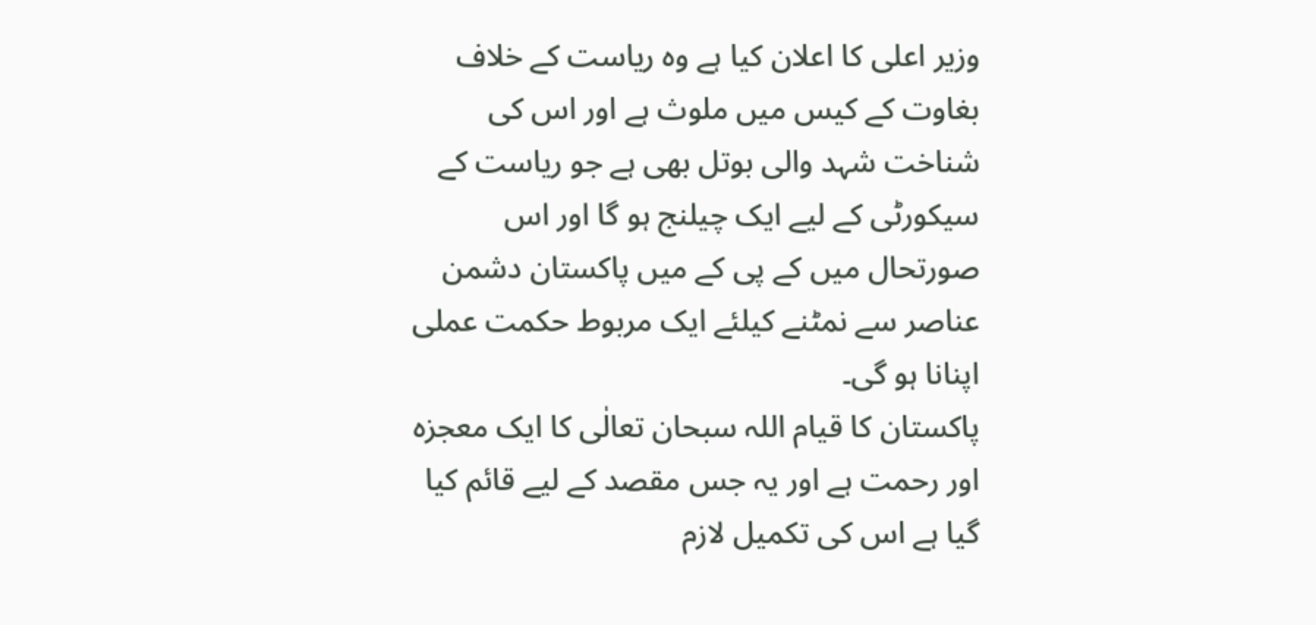وزیر اعلی کا اعلان کیا ہے وہ ریاست کے خلاف بغاوت کے کیس میں ملوث ہے اور اس کی شناخت شہد والی بوتل بھی ہے جو ریاست کے سیکورٹی کے لیے ایک چیلنج ہو گا اور اس صورتحال میں کے پی کے میں پاکستان دشمن عناصر سے نمٹنے کیلئے ایک مربوط حکمت عملی اپنانا ہو گی۔
پاکستان کا قیام اللہ سبحان تعالٰی کا ایک معجزہ اور رحمت ہے اور یہ جس مقصد کے لیے قائم کیا گیا ہے اس کی تکمیل لازم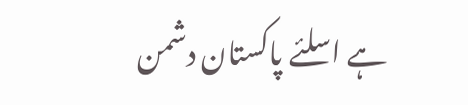ہے اسلئے پاکستان دشمن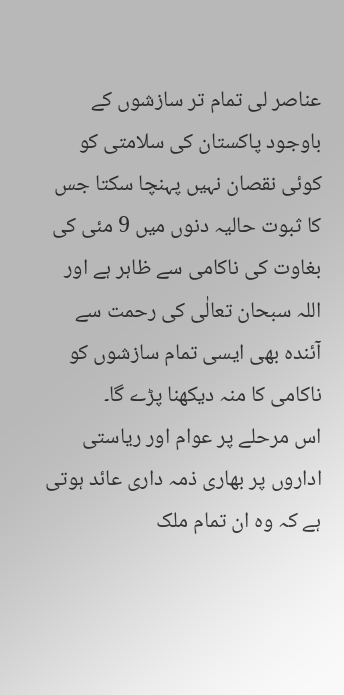عناصر لی تمام تر سازشوں کے باوجود پاکستان کی سلامتی کو کوئی نقصان نہیں پہنچا سکتا جس کا ثبوت حالیہ دنوں میں 9 مئی کی بغاوت کی ناکامی سے ظاہر ہے اور اللہ سبحان تعالٰی کی رحمت سے آئندہ بھی ایسی تمام سازشوں کو ناکامی کا منہ دیکھنا پڑے گا۔
اس مرحلے پر عوام اور ریاستی اداروں پر بھاری ذمہ داری عائد ہوتی ہے کہ وہ ان تمام ملک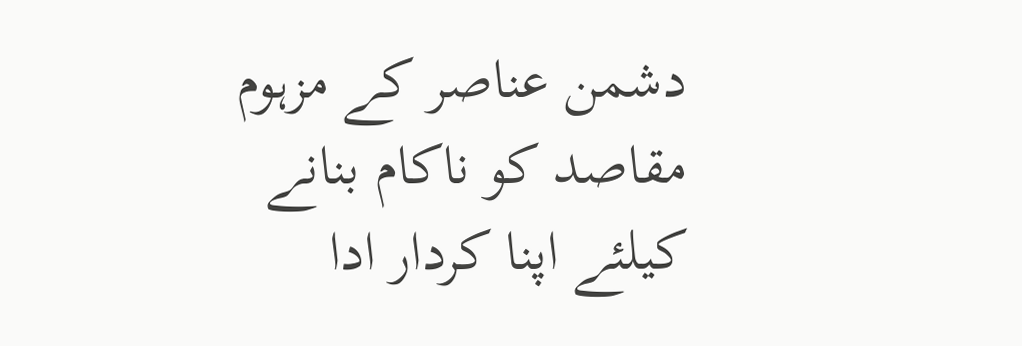دشمن عناصر کے مزہوم مقاصد کو ناکام بنانے کیلئے اپنا کردار ادا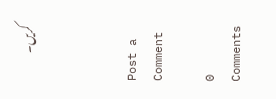کریں۔



Post a Comment

0 Comments